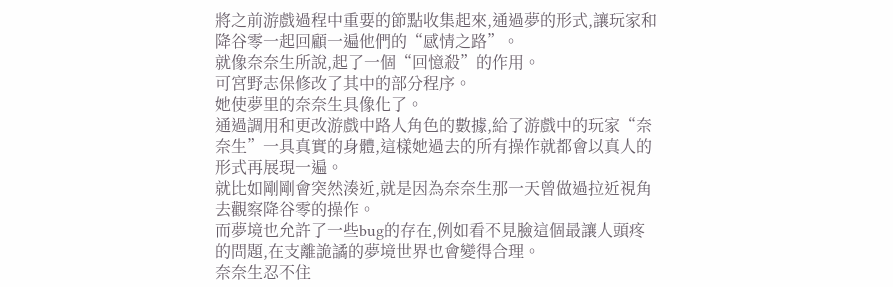將之前游戲過程中重要的節點收集起來,通過夢的形式,讓玩家和降谷零一起回顧一遍他們的“感情之路”。
就像奈奈生所說,起了一個“回憶殺”的作用。
可宮野志保修改了其中的部分程序。
她使夢里的奈奈生具像化了。
通過調用和更改游戲中路人角色的數據,給了游戲中的玩家“奈奈生”一具真實的身體,這樣她過去的所有操作就都會以真人的形式再展現一遍。
就比如剛剛會突然湊近,就是因為奈奈生那一天曾做過拉近視角去觀察降谷零的操作。
而夢境也允許了一些bug的存在,例如看不見臉這個最讓人頭疼的問題,在支離詭譎的夢境世界也會變得合理。
奈奈生忍不住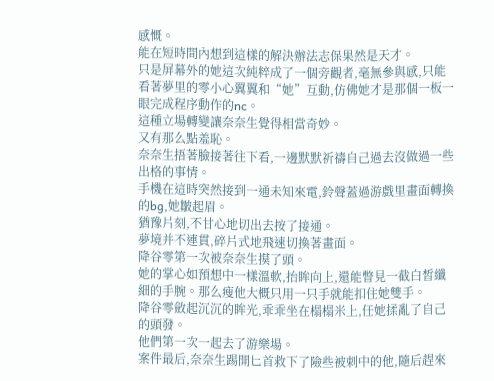感慨。
能在短時間內想到這樣的解決辦法志保果然是天才。
只是屏幕外的她這次純粹成了一個旁觀者,毫無參與感,只能看著夢里的零小心翼翼和“她”互動,仿佛她才是那個一板一眼完成程序動作的nc。
這種立場轉變讓奈奈生覺得相當奇妙。
又有那么點羞恥。
奈奈生捂著臉接著往下看,一邊默默祈禱自己過去沒做過一些出格的事情。
手機在這時突然接到一通未知來電,鈴聲蓋過游戲里畫面轉換的bg,她皺起眉。
猶豫片刻,不甘心地切出去按了接通。
夢境并不連貫,碎片式地飛速切換著畫面。
降谷零第一次被奈奈生摸了頭。
她的掌心如預想中一樣溫軟,抬眸向上,還能瞥見一截白皙纖細的手腕。那么瘦他大概只用一只手就能扣住她雙手。
降谷零斂起沉沉的眸光,乖乖坐在榻榻米上,任她揉亂了自己的頭發。
他們第一次一起去了游樂場。
案件最后,奈奈生踢開匕首救下了險些被刺中的他,隨后趕來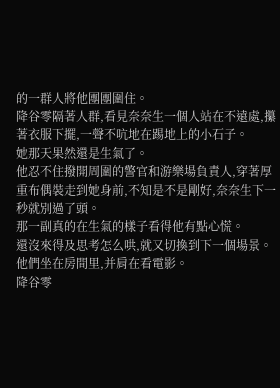的一群人將他團團圍住。
降谷零隔著人群,看見奈奈生一個人站在不遠處,攥著衣服下擺,一聲不吭地在踢地上的小石子。
她那天果然還是生氣了。
他忍不住撥開周圍的警官和游樂場負責人,穿著厚重布偶裝走到她身前,不知是不是剛好,奈奈生下一秒就別過了頭。
那一副真的在生氣的樣子看得他有點心慌。
還沒來得及思考怎么哄,就又切換到下一個場景。
他們坐在房間里,并肩在看電影。
降谷零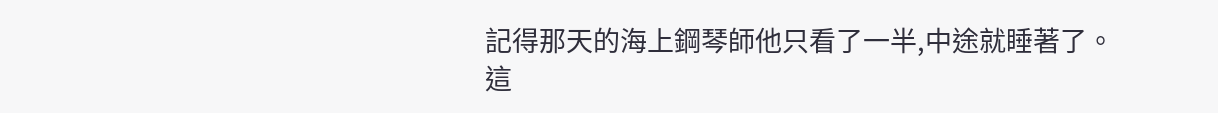記得那天的海上鋼琴師他只看了一半,中途就睡著了。
這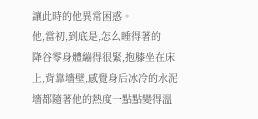讓此時的他異常困惑。
他,當初,到底是,怎么睡得著的
降谷零身體繃得很緊,抱膝坐在床上,背靠墻壁,感覺身后冰冷的水泥墻都隨著他的熱度一點點變得溫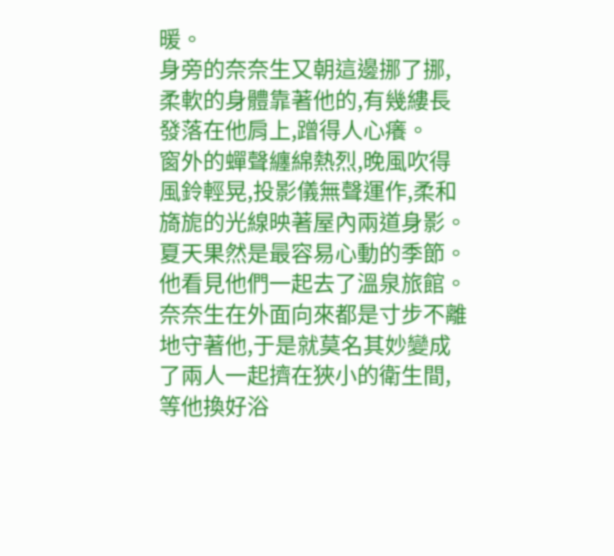暖。
身旁的奈奈生又朝這邊挪了挪,柔軟的身體靠著他的,有幾縷長發落在他肩上,蹭得人心癢。
窗外的蟬聲纏綿熱烈,晚風吹得風鈴輕晃,投影儀無聲運作,柔和旖旎的光線映著屋內兩道身影。
夏天果然是最容易心動的季節。
他看見他們一起去了溫泉旅館。
奈奈生在外面向來都是寸步不離地守著他,于是就莫名其妙變成了兩人一起擠在狹小的衛生間,等他換好浴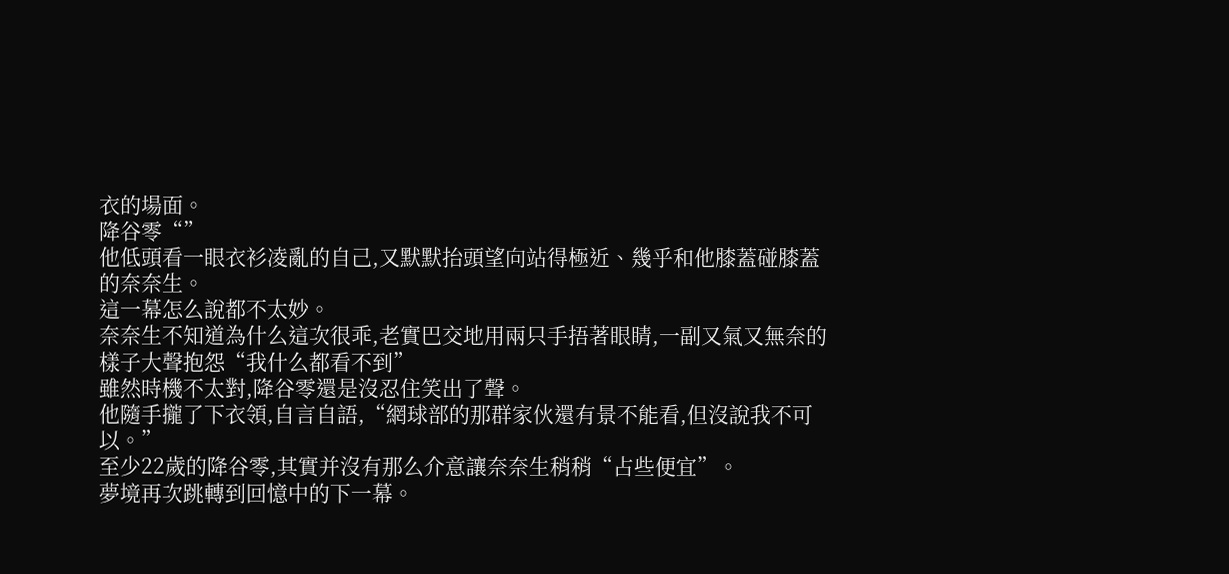衣的場面。
降谷零“”
他低頭看一眼衣衫凌亂的自己,又默默抬頭望向站得極近、幾乎和他膝蓋碰膝蓋的奈奈生。
這一幕怎么說都不太妙。
奈奈生不知道為什么這次很乖,老實巴交地用兩只手捂著眼睛,一副又氣又無奈的樣子大聲抱怨“我什么都看不到”
雖然時機不太對,降谷零還是沒忍住笑出了聲。
他隨手攏了下衣領,自言自語,“網球部的那群家伙還有景不能看,但沒說我不可以。”
至少22歲的降谷零,其實并沒有那么介意讓奈奈生稍稍“占些便宜”。
夢境再次跳轉到回憶中的下一幕。